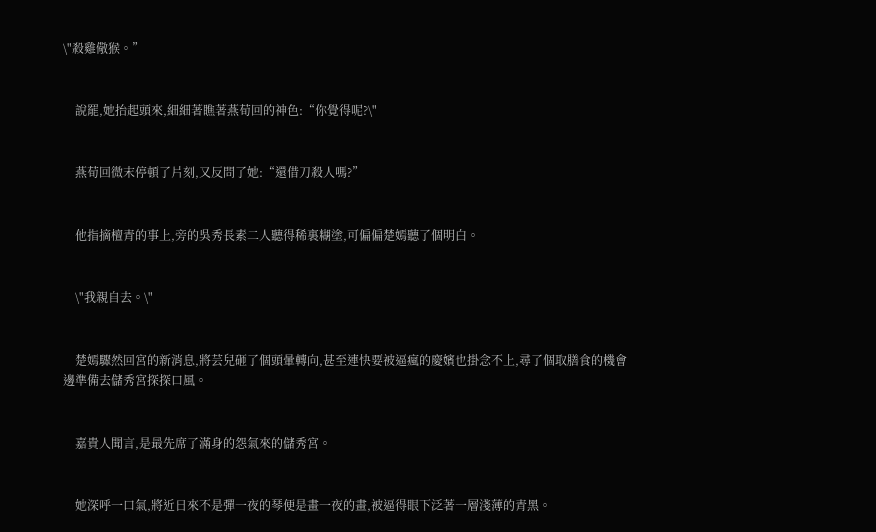\"殺雞儆猴。”


    說罷,她抬起頭來,細細著瞧著燕荀回的神色:“你覺得呢?\"


    燕荀回微末停頓了片刻,又反問了她:“還借刀殺人嗎?”


    他指摘檀青的事上,旁的吳秀長素二人聽得稀裏糊塗,可偏偏楚嫣聽了個明白。


    \"我親自去。\"


    楚嫣驟然回宮的新消息,將芸兒砸了個頭暈轉向,甚至連快要被逼瘋的慶嬪也掛念不上,尋了個取膳食的機會邊準備去儲秀宮探探口風。


    嘉貴人聞言,是最先席了滿身的怨氣來的儲秀宮。


    她深呼一口氣,將近日來不是彈一夜的琴便是畫一夜的畫,被逼得眼下泛著一層淺薄的青黑。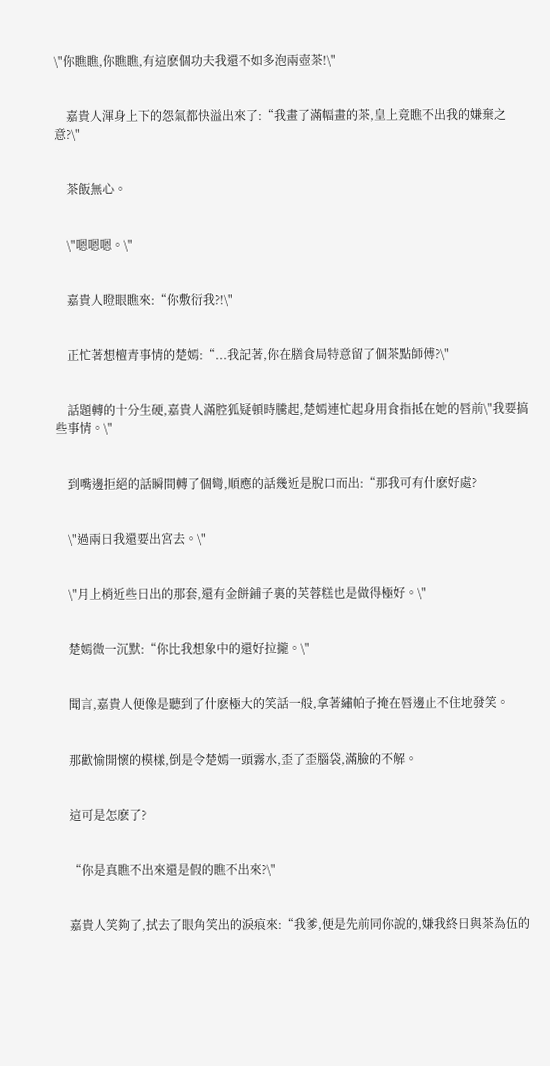\"你瞧瞧,你瞧瞧,有這麽個功夫我還不如多泡兩壺茶!\"


    嘉貴人渾身上下的怨氣都快溢出來了:“我畫了滿幅畫的茶,皇上竟瞧不出我的嫌棄之意?\"


    茶飯無心。


    \"嗯嗯嗯。\"


    嘉貴人瞪眼瞧來:“你敷衍我?!\"


    正忙著想檀青事情的楚嫣:“...我記著,你在膳食局特意留了個茶點師傅?\"


    話題轉的十分生硬,嘉貴人滿腔狐疑頓時騰起,楚嫣連忙起身用食指抵在她的唇前\"我要搞些事情。\"


    到嘴邊拒絕的話瞬間轉了個彎,順應的話幾近是脫口而出:“那我可有什麽好處?


    \"過兩日我還要出宮去。\"


    \"月上梢近些日出的那套,還有金餅鋪子裏的芙蓉糕也是做得極好。\"


    楚嫣微一沉默:“你比我想象中的還好拉攏。\"


    聞言,嘉貴人便像是聽到了什麽極大的笑話一般,拿著繡帕子掩在唇邊止不住地發笑。


    那歡愉開懷的模樣,倒是令楚嫣一頭霧水,歪了歪腦袋,滿臉的不解。


    這可是怎麽了?


    “你是真瞧不出來還是假的瞧不出來?\"


    嘉貴人笑夠了,拭去了眼角笑出的淚痕來:“我爹,便是先前同你說的,嫌我終日與茶為伍的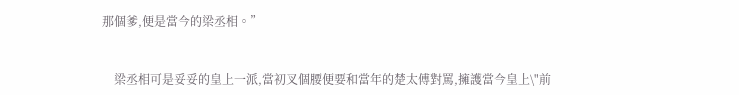那個爹,便是當今的梁丞相。”


    梁丞相可是妥妥的皇上一派,當初叉個腰便要和當年的楚太傅對罵,擁護當今皇上\"前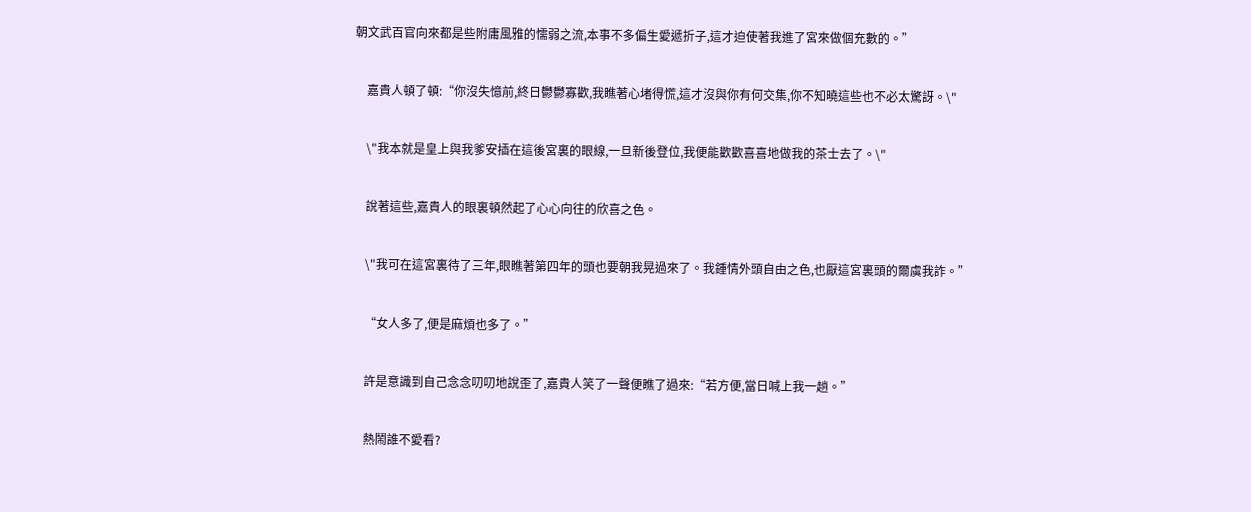朝文武百官向來都是些附庸風雅的懦弱之流,本事不多偏生愛遞折子,這才迫使著我進了宮來做個充數的。”


    嘉貴人頓了頓:“你沒失憶前,終日鬱鬱寡歡,我瞧著心堵得慌,這才沒與你有何交集,你不知曉這些也不必太驚訝。\"


    \"我本就是皇上與我爹安插在這後宮裏的眼線,一旦新後登位,我便能歡歡喜喜地做我的茶士去了。\"


    說著這些,嘉貴人的眼裏頓然起了心心向往的欣喜之色。


    \"我可在這宮裏待了三年,眼瞧著第四年的頭也要朝我晃過來了。我鍾情外頭自由之色,也厭這宮裏頭的爾虞我詐。”


    “女人多了,便是麻煩也多了。”


    許是意識到自己念念叨叨地說歪了,嘉貴人笑了一聲便瞧了過來:“若方便,當日喊上我一趟。”


    熱鬧誰不愛看?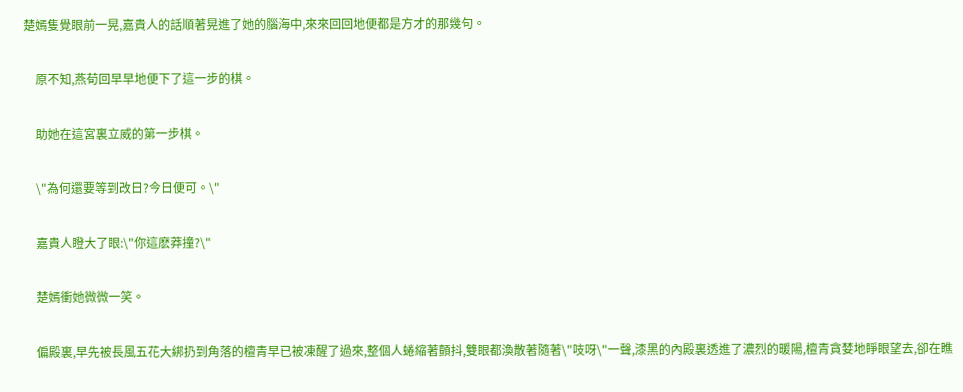楚嫣隻覺眼前一晃,嘉貴人的話順著晃進了她的腦海中,來來回回地便都是方才的那幾句。


    原不知,燕荀回早早地便下了這一步的棋。


    助她在這宮裏立威的第一步棋。


    \"為何還要等到改日?今日便可。\"


    嘉貴人瞪大了眼:\"你這麽莽撞?\"


    楚嫣衝她微微一笑。


    偏殿裏,早先被長風五花大綁扔到角落的檀青早已被凍醒了過來,整個人蜷縮著顫抖,雙眼都渙散著隨著\"吱呀\"一聲,漆黑的內殿裏透進了濃烈的暖陽,檀青貪婪地睜眼望去,卻在瞧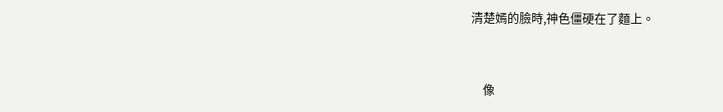清楚嫣的臉時,神色僵硬在了麵上。


    像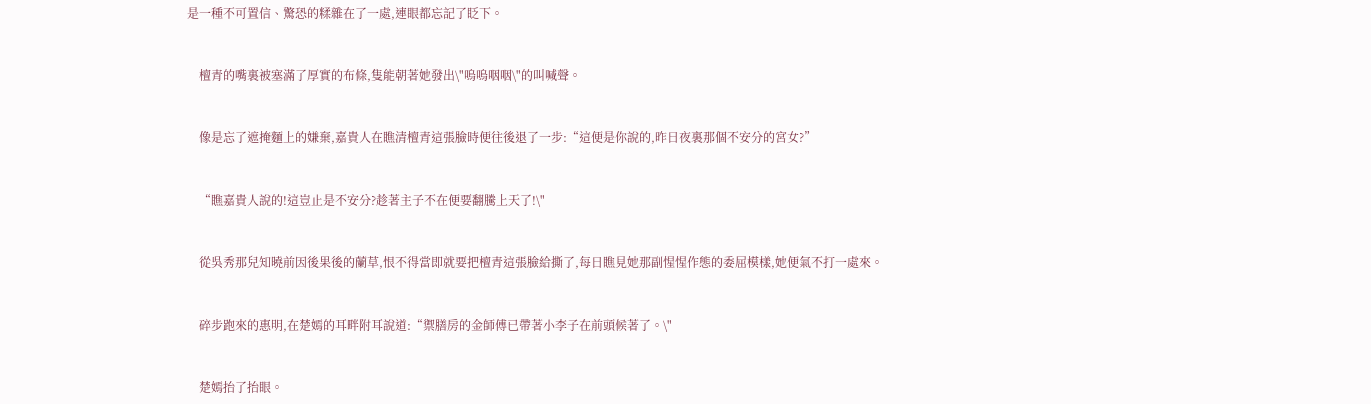是一種不可置信、驚恐的糅雜在了一處,連眼都忘記了眨下。


    檀青的嘴裏被塞滿了厚實的布條,隻能朝著她發出\"嗚嗚咽咽\"的叫喊聲。


    像是忘了遮掩麵上的嫌棄,嘉貴人在瞧清檀青這張臉時便往後退了一步:“這便是你說的,昨日夜裏那個不安分的宮女?”


    “瞧嘉貴人說的!這豈止是不安分?趁著主子不在便要翻騰上天了!\"


    從吳秀那兒知曉前因後果後的蘭草,恨不得當即就要把檀青這張臉給撕了,每日瞧見她那副惺惺作態的委屈模樣,她便氣不打一處來。


    碎步跑來的惠明,在楚嫣的耳畔附耳說道:“禦膳房的金師傅已帶著小李子在前頭候著了。\"


    楚嫣抬了抬眼。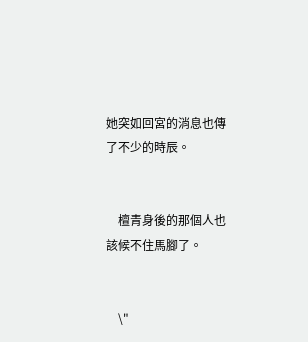她突如回宮的消息也傳了不少的時辰。


    檀青身後的那個人也該候不住馬腳了。


    \"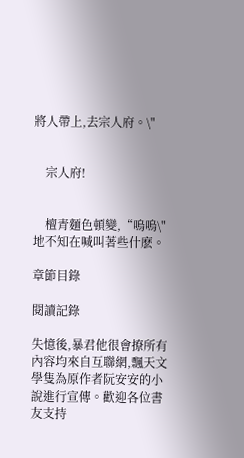將人帶上,去宗人府。\"


    宗人府!


    檀青麵色頓變,“嗚嗚\"地不知在喊叫著些什麽。

章節目錄

閱讀記錄

失憶後,暴君他很會撩所有內容均來自互聯網,飄天文學隻為原作者阮安安的小說進行宣傳。歡迎各位書友支持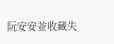阮安安並收藏失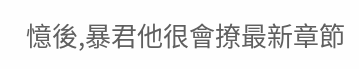憶後,暴君他很會撩最新章節